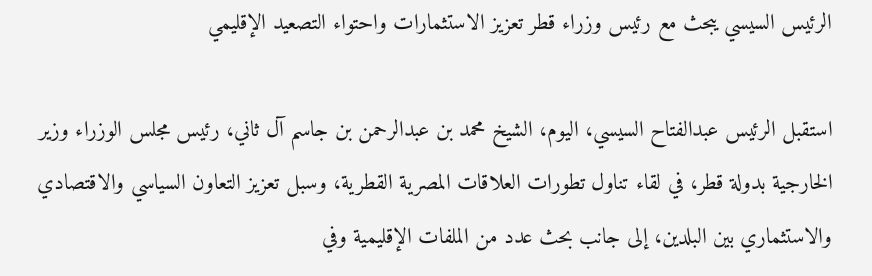الرئيس السيسي يبحث مع رئيس وزراء قطر تعزيز الاستثمارات واحتواء التصعيد الإقليمي

استقبل الرئيس عبدالفتاح السيسي، اليوم، الشيخ محمد بن عبدالرحمن بن جاسم آل ثاني، رئيس مجلس الوزراء وزير الخارجية بدولة قطر، في لقاء تناول تطورات العلاقات المصرية القطرية، وسبل تعزيز التعاون السياسي والاقتصادي والاستثماري بين البلدين، إلى جانب بحث عدد من الملفات الإقليمية وفي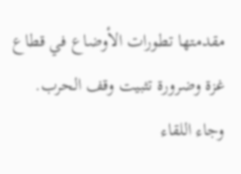مقدمتها تطورات الأوضاع في قطاع غزة وضرورة تثبيت وقف الحرب.
وجاء اللقاء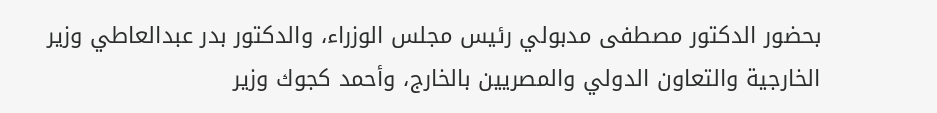بحضور الدكتور مصطفى مدبولي رئيس مجلس الوزراء، والدكتور بدر عبدالعاطي وزير الخارجية والتعاون الدولي والمصريين بالخارج، وأحمد كجوك وزير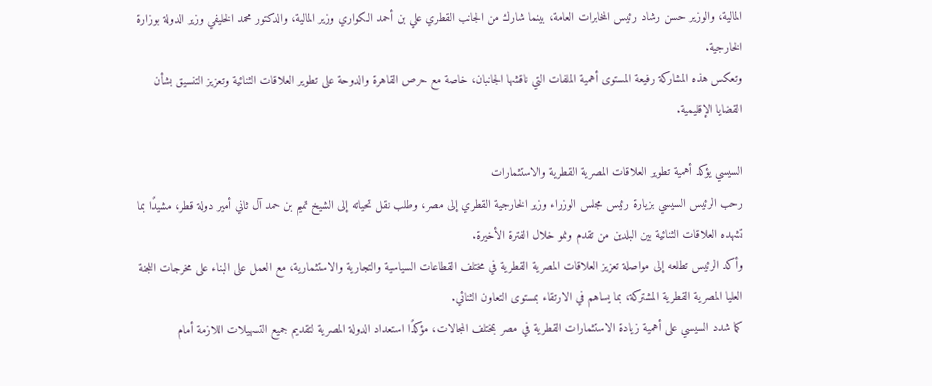المالية، والوزير حسن رشاد رئيس المخابرات العامة، بينما شارك من الجانب القطري علي بن أحمد الكواري وزير المالية، والدكتور محمد الخليفي وزير الدولة بوزارة الخارجية.
وتعكس هذه المشاركة رفيعة المستوى أهمية الملفات التي ناقشها الجانبان، خاصة مع حرص القاهرة والدوحة على تطوير العلاقات الثنائية وتعزيز التنسيق بشأن القضايا الإقليمية.

السيسي يؤكد أهمية تطوير العلاقات المصرية القطرية والاستثمارات
رحب الرئيس السيسي بزيارة رئيس مجلس الوزراء وزير الخارجية القطري إلى مصر، وطلب نقل تحياته إلى الشيخ تميم بن حمد آل ثاني أمير دولة قطر، مشيدًا بما تشهده العلاقات الثنائية بين البلدين من تقدم ونمو خلال الفترة الأخيرة.
وأكد الرئيس تطلعه إلى مواصلة تعزيز العلاقات المصرية القطرية في مختلف القطاعات السياسية والتجارية والاستثمارية، مع العمل على البناء على مخرجات اللجنة العليا المصرية القطرية المشتركة، بما يساهم في الارتقاء بمستوى التعاون الثنائي.
كما شدد السيسي على أهمية زيادة الاستثمارات القطرية في مصر بمختلف المجالات، مؤكدًا استعداد الدولة المصرية لتقديم جميع التسهيلات اللازمة أمام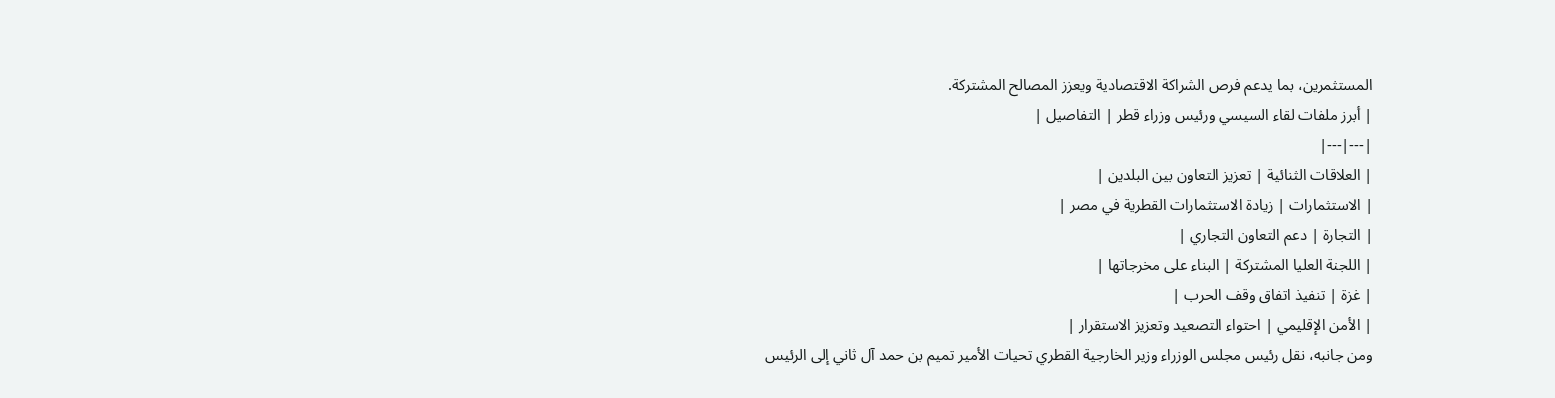المستثمرين، بما يدعم فرص الشراكة الاقتصادية ويعزز المصالح المشتركة.
| أبرز ملفات لقاء السيسي ورئيس وزراء قطر | التفاصيل |
|---|---|
| العلاقات الثنائية | تعزيز التعاون بين البلدين |
| الاستثمارات | زيادة الاستثمارات القطرية في مصر |
| التجارة | دعم التعاون التجاري |
| اللجنة العليا المشتركة | البناء على مخرجاتها |
| غزة | تنفيذ اتفاق وقف الحرب |
| الأمن الإقليمي | احتواء التصعيد وتعزيز الاستقرار |
ومن جانبه، نقل رئيس مجلس الوزراء وزير الخارجية القطري تحيات الأمير تميم بن حمد آل ثاني إلى الرئيس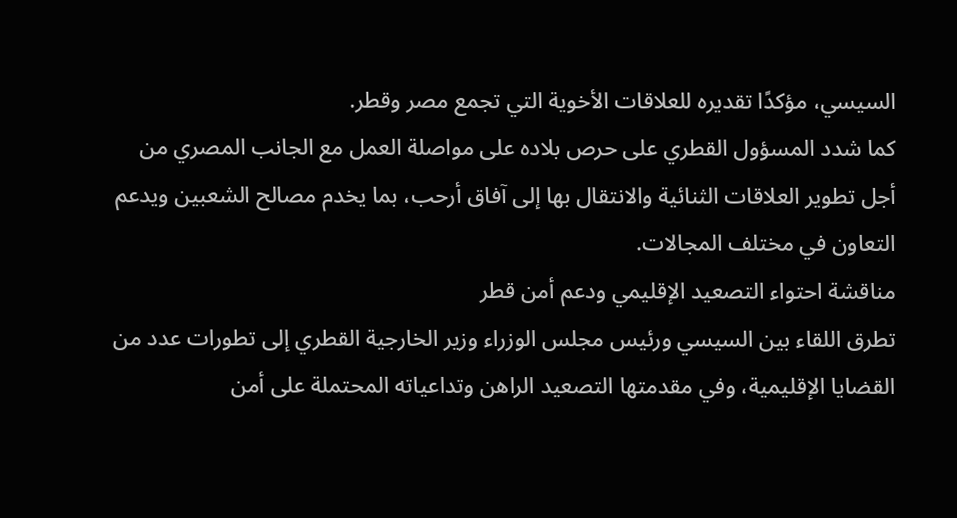السيسي، مؤكدًا تقديره للعلاقات الأخوية التي تجمع مصر وقطر.
كما شدد المسؤول القطري على حرص بلاده على مواصلة العمل مع الجانب المصري من أجل تطوير العلاقات الثنائية والانتقال بها إلى آفاق أرحب، بما يخدم مصالح الشعبين ويدعم التعاون في مختلف المجالات.
مناقشة احتواء التصعيد الإقليمي ودعم أمن قطر
تطرق اللقاء بين السيسي ورئيس مجلس الوزراء وزير الخارجية القطري إلى تطورات عدد من القضايا الإقليمية، وفي مقدمتها التصعيد الراهن وتداعياته المحتملة على أمن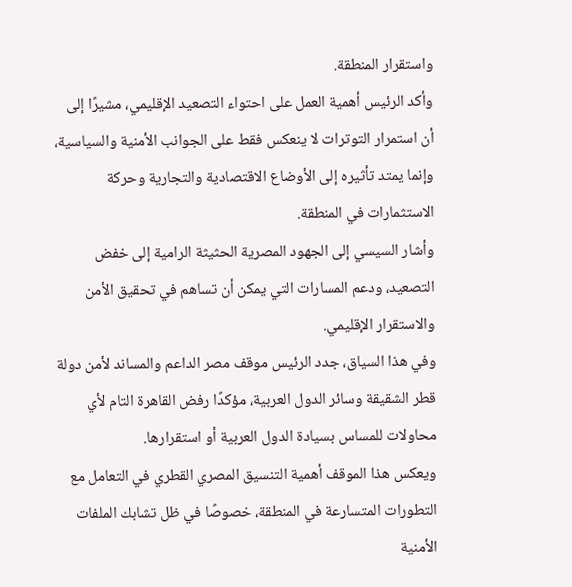واستقرار المنطقة.
وأكد الرئيس أهمية العمل على احتواء التصعيد الإقليمي، مشيرًا إلى أن استمرار التوترات لا ينعكس فقط على الجوانب الأمنية والسياسية، وإنما يمتد تأثيره إلى الأوضاع الاقتصادية والتجارية وحركة الاستثمارات في المنطقة.
وأشار السيسي إلى الجهود المصرية الحثيثة الرامية إلى خفض التصعيد، ودعم المسارات التي يمكن أن تساهم في تحقيق الأمن والاستقرار الإقليمي.
وفي هذا السياق، جدد الرئيس موقف مصر الداعم والمساند لأمن دولة قطر الشقيقة وسائر الدول العربية، مؤكدًا رفض القاهرة التام لأي محاولات للمساس بسيادة الدول العربية أو استقرارها.
ويعكس هذا الموقف أهمية التنسيق المصري القطري في التعامل مع التطورات المتسارعة في المنطقة، خصوصًا في ظل تشابك الملفات الأمنية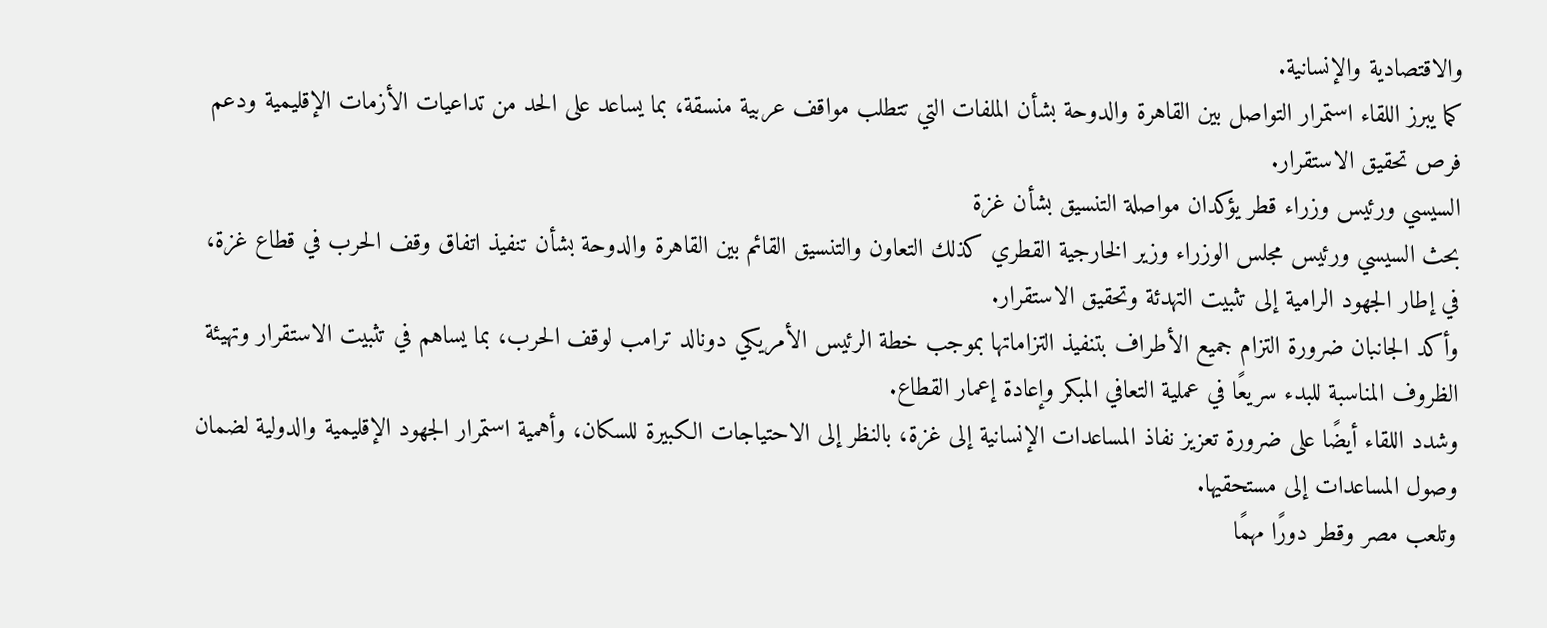والاقتصادية والإنسانية.
كما يبرز اللقاء استمرار التواصل بين القاهرة والدوحة بشأن الملفات التي تتطلب مواقف عربية منسقة، بما يساعد على الحد من تداعيات الأزمات الإقليمية ودعم فرص تحقيق الاستقرار.
السيسي ورئيس وزراء قطر يؤكدان مواصلة التنسيق بشأن غزة
بحث السيسي ورئيس مجلس الوزراء وزير الخارجية القطري كذلك التعاون والتنسيق القائم بين القاهرة والدوحة بشأن تنفيذ اتفاق وقف الحرب في قطاع غزة، في إطار الجهود الرامية إلى تثبيت التهدئة وتحقيق الاستقرار.
وأكد الجانبان ضرورة التزام جميع الأطراف بتنفيذ التزاماتها بموجب خطة الرئيس الأمريكي دونالد ترامب لوقف الحرب، بما يساهم في تثبيت الاستقرار وتهيئة الظروف المناسبة للبدء سريعًا في عملية التعافي المبكر وإعادة إعمار القطاع.
وشدد اللقاء أيضًا على ضرورة تعزيز نفاذ المساعدات الإنسانية إلى غزة، بالنظر إلى الاحتياجات الكبيرة للسكان، وأهمية استمرار الجهود الإقليمية والدولية لضمان وصول المساعدات إلى مستحقيها.
وتلعب مصر وقطر دورًا مهمًا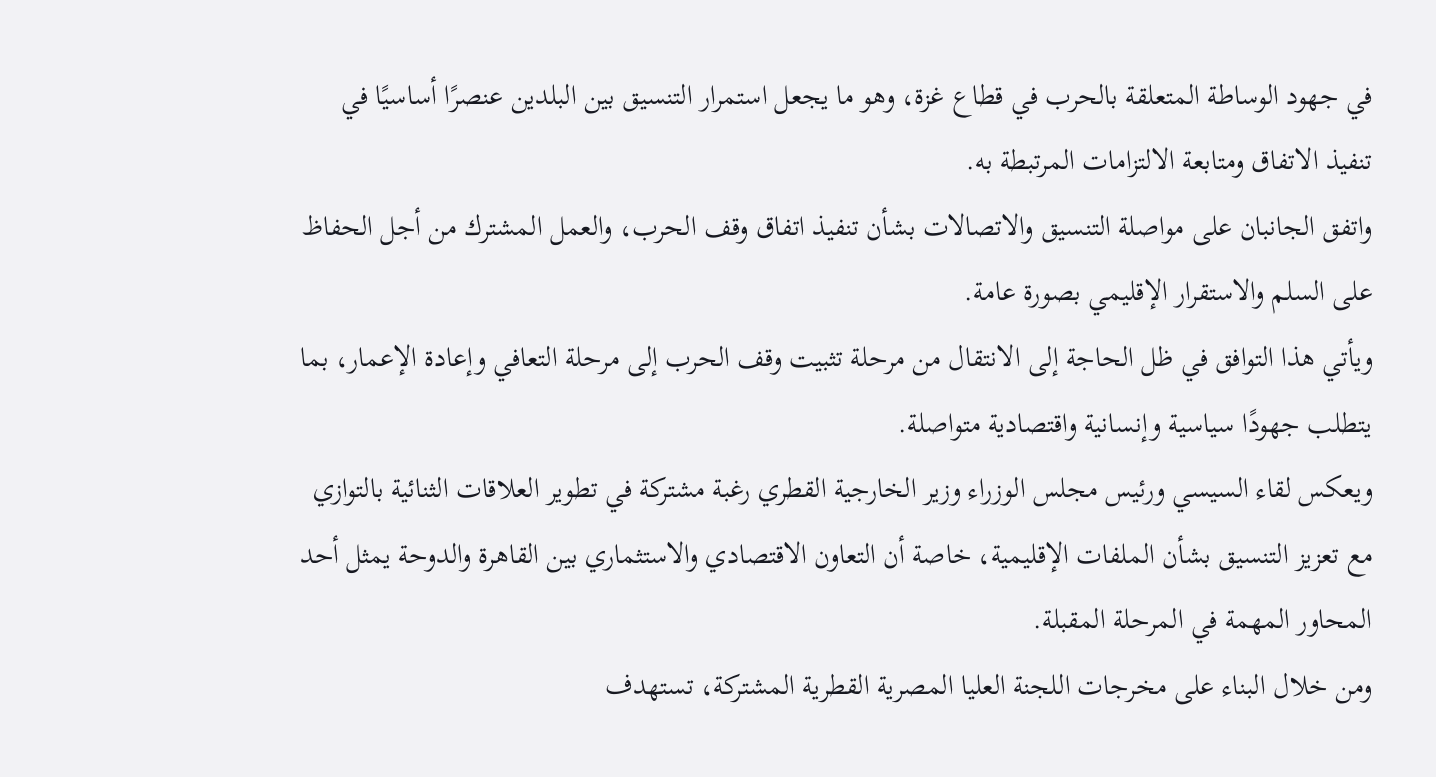في جهود الوساطة المتعلقة بالحرب في قطاع غزة، وهو ما يجعل استمرار التنسيق بين البلدين عنصرًا أساسيًا في تنفيذ الاتفاق ومتابعة الالتزامات المرتبطة به.
واتفق الجانبان على مواصلة التنسيق والاتصالات بشأن تنفيذ اتفاق وقف الحرب، والعمل المشترك من أجل الحفاظ على السلم والاستقرار الإقليمي بصورة عامة.
ويأتي هذا التوافق في ظل الحاجة إلى الانتقال من مرحلة تثبيت وقف الحرب إلى مرحلة التعافي وإعادة الإعمار، بما يتطلب جهودًا سياسية وإنسانية واقتصادية متواصلة.
ويعكس لقاء السيسي ورئيس مجلس الوزراء وزير الخارجية القطري رغبة مشتركة في تطوير العلاقات الثنائية بالتوازي مع تعزيز التنسيق بشأن الملفات الإقليمية، خاصة أن التعاون الاقتصادي والاستثماري بين القاهرة والدوحة يمثل أحد المحاور المهمة في المرحلة المقبلة.
ومن خلال البناء على مخرجات اللجنة العليا المصرية القطرية المشتركة، تستهدف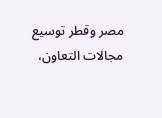مصر وقطر توسيع مجالات التعاون،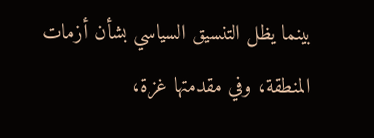بينما يظل التنسيق السياسي بشأن أزمات المنطقة، وفي مقدمتها غزة،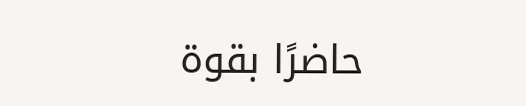حاضرًا بقوة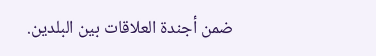ضمن أجندة العلاقات بين البلدين.